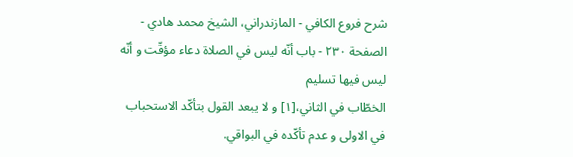شرح فروع الكافي - المازندراني، الشيخ محمد هادي - الصفحة ٢٣٠ - باب أنّه ليس في الصلاة دعاء مؤقّت و أنّه ليس فيها تسليم
الخطّاب في الثاني،[١] و لا يبعد القول بتأكّد الاستحباب في الاولى و عدم تأكّده في البواقي.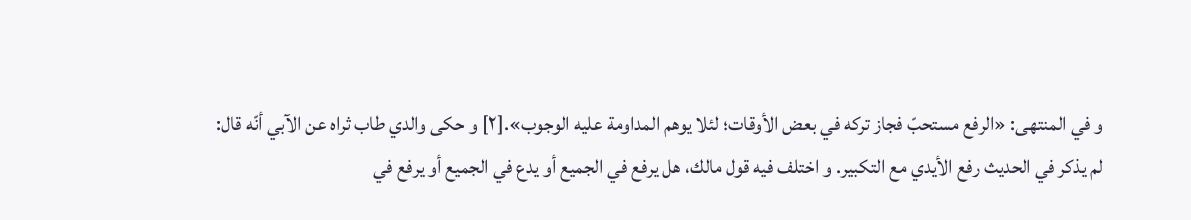و في المنتهى: «الرفع مستحبّ فجاز تركه في بعض الأوقات؛ لئلا يوهم المداومة عليه الوجوب».[٢] و حكى والدي طاب ثراه عن الآبي أنّه قال:
لم يذكر في الحديث رفع الأيدي مع التكبير. و اختلف فيه قول مالك، هل يرفع في الجميع أو يدع في الجميع أو يرفع في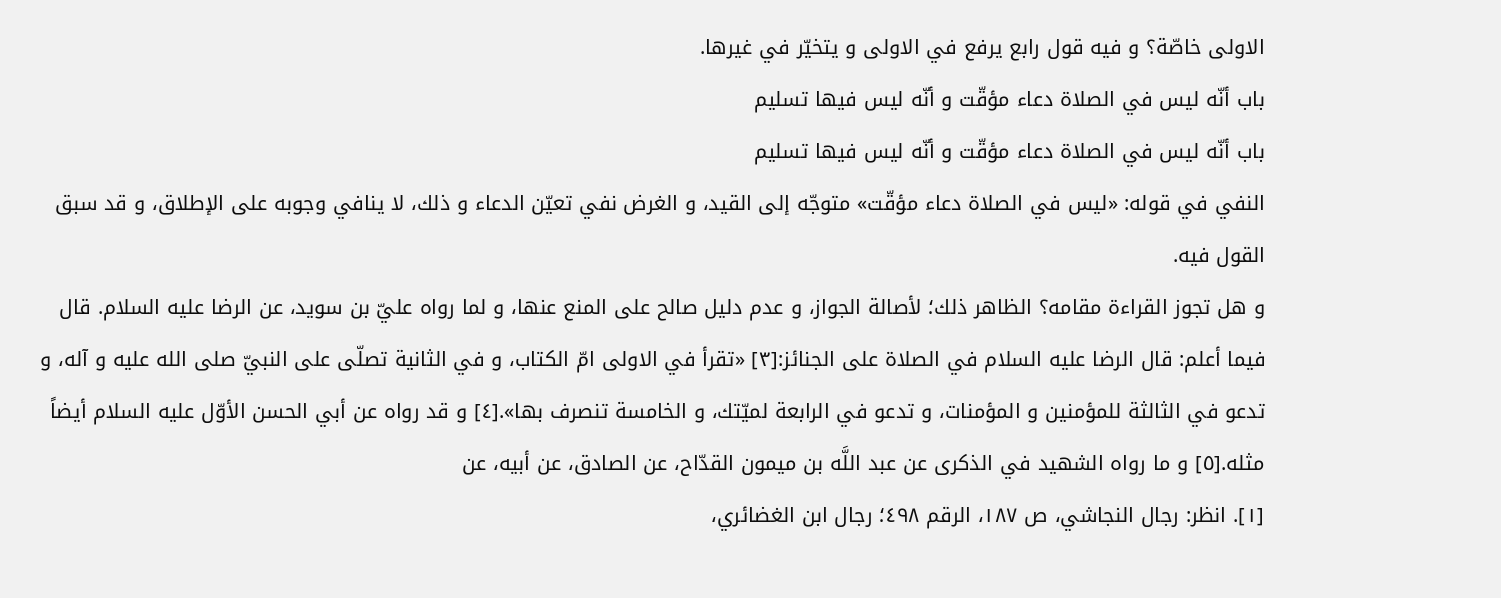الاولى خاصّة؟ و فيه قول رابع يرفع في الاولى و يتخيّر في غيرها.
باب أنّه ليس في الصلاة دعاء مؤقّت و أنّه ليس فيها تسليم
باب أنّه ليس في الصلاة دعاء مؤقّت و أنّه ليس فيها تسليم
النفي في قوله: «ليس في الصلاة دعاء مؤقّت» متوجّه إلى القيد، و الغرض نفي تعيّن الدعاء و ذلك، لا ينافي وجوبه على الإطلاق، و قد سبق القول فيه.
و هل تجوز القراءة مقامه؟ الظاهر ذلك؛ لأصالة الجواز، و عدم دليل صالح على المنع عنها، و لما رواه عليّ بن سويد، عن الرضا عليه السلام. قال فيما أعلم: قال الرضا عليه السلام في الصلاة على الجنائز:[٣] «تقرأ في الاولى امّ الكتاب، و في الثانية تصلّى على النبيّ صلى الله عليه و آله، و تدعو في الثالثة للمؤمنين و المؤمنات، و تدعو في الرابعة لميّتك، و الخامسة تنصرف بها».[٤] و قد رواه عن أبي الحسن الأوّل عليه السلام أيضاً مثله.[٥] و ما رواه الشهيد في الذكرى عن عبد اللَّه بن ميمون القدّاح، عن الصادق، عن أبيه، عن
[١]. انظر: رجال النجاشي، ص ١٨٧، الرقم ٤٩٨؛ رجال ابن الغضائري،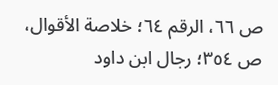ص ٦٦، الرقم ٦٤؛ خلاصة الأقوال، ص ٣٥٤؛ رجال ابن داود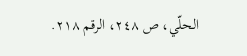الحلّي، ص ٢٤٨، الرقم ٢١٨.